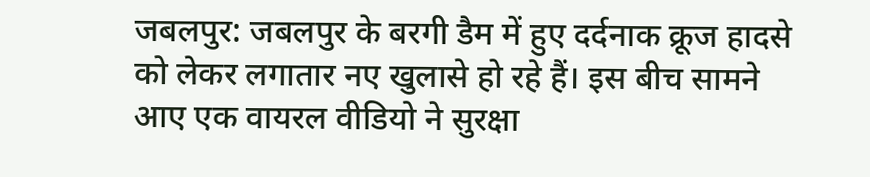जबलपुर: जबलपुर के बरगी डैम में हुए दर्दनाक क्रूज हादसे को लेकर लगातार नए खुलासे हो रहे हैं। इस बीच सामने आए एक वायरल वीडियो ने सुरक्षा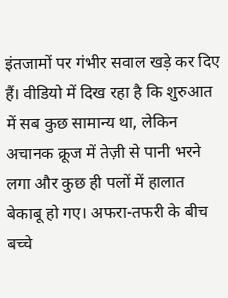इंतजामों पर गंभीर सवाल खड़े कर दिए हैं। वीडियो में दिख रहा है कि शुरुआत में सब कुछ सामान्य था, लेकिन अचानक क्रूज में तेज़ी से पानी भरने लगा और कुछ ही पलों में हालात बेकाबू हो गए। अफरा-तफरी के बीच बच्चे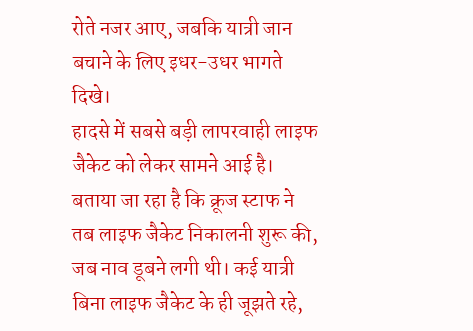रोते नजर आए, जबकि यात्री जान बचाने के लिए इधर-उधर भागते दिखे।
हादसे में सबसे बड़ी लापरवाही लाइफ जैकेट को लेकर सामने आई है। बताया जा रहा है कि क्रूज स्टाफ ने तब लाइफ जैकेट निकालनी शुरू की, जब नाव डूबने लगी थी। कई यात्री बिना लाइफ जैकेट के ही जूझते रहे,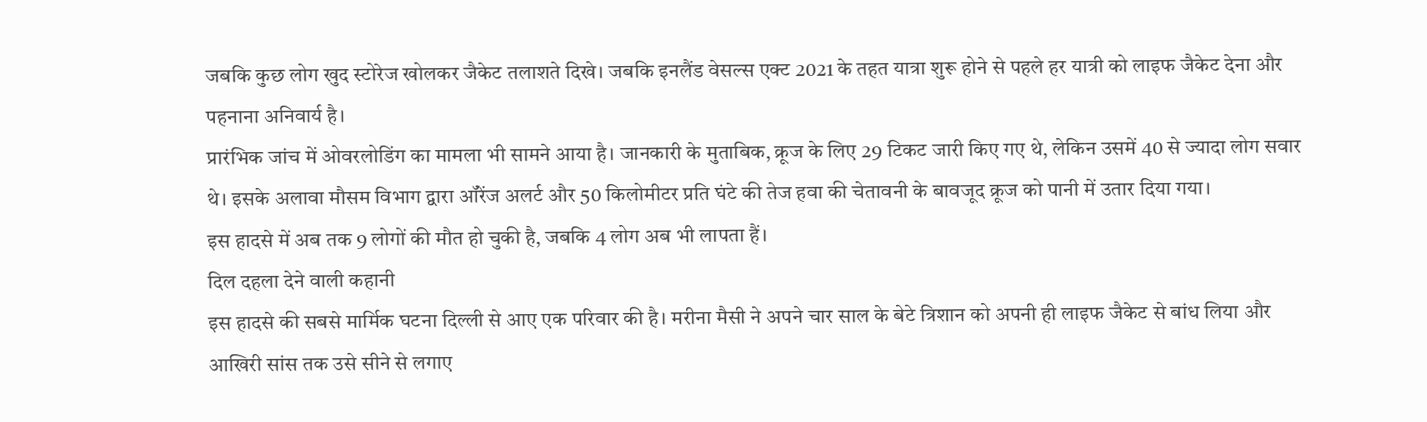जबकि कुछ लोग खुद स्टोरेज खोलकर जैकेट तलाशते दिखे। जबकि इनलैंड वेसल्स एक्ट 2021 के तहत यात्रा शुरू होने से पहले हर यात्री को लाइफ जैकेट देना और पहनाना अनिवार्य है।
प्रारंभिक जांच में ओवरलोडिंग का मामला भी सामने आया है। जानकारी के मुताबिक, क्रूज के लिए 29 टिकट जारी किए गए थे, लेकिन उसमें 40 से ज्यादा लोग सवार थे। इसके अलावा मौसम विभाग द्वारा ऑरेंज अलर्ट और 50 किलोमीटर प्रति घंटे की तेज हवा की चेतावनी के बावजूद क्रूज को पानी में उतार दिया गया।
इस हादसे में अब तक 9 लोगों की मौत हो चुकी है, जबकि 4 लोग अब भी लापता हैं।
दिल दहला देने वाली कहानी
इस हादसे की सबसे मार्मिक घटना दिल्ली से आए एक परिवार की है। मरीना मैसी ने अपने चार साल के बेटे त्रिशान को अपनी ही लाइफ जैकेट से बांध लिया और आखिरी सांस तक उसे सीने से लगाए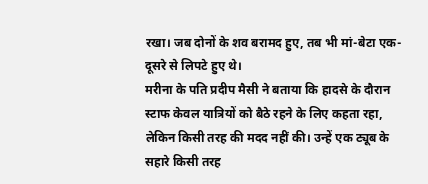रखा। जब दोनों के शव बरामद हुए, तब भी मां-बेटा एक-दूसरे से लिपटे हुए थे।
मरीना के पति प्रदीप मैसी ने बताया कि हादसे के दौरान स्टाफ केवल यात्रियों को बैठे रहने के लिए कहता रहा, लेकिन किसी तरह की मदद नहीं की। उन्हें एक ट्यूब के सहारे किसी तरह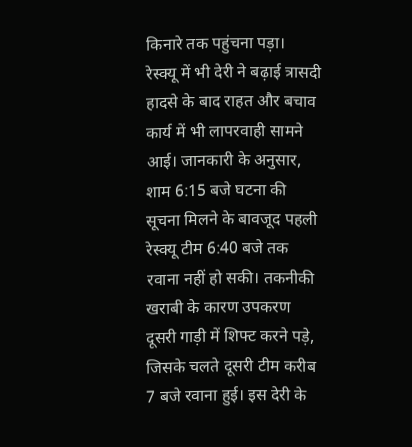किनारे तक पहुंचना पड़ा।
रेस्क्यू में भी देरी ने बढ़ाई त्रासदी
हादसे के बाद राहत और बचाव कार्य में भी लापरवाही सामने आई। जानकारी के अनुसार, शाम 6:15 बजे घटना की सूचना मिलने के बावजूद पहली रेस्क्यू टीम 6:40 बजे तक रवाना नहीं हो सकी। तकनीकी खराबी के कारण उपकरण दूसरी गाड़ी में शिफ्ट करने पड़े, जिसके चलते दूसरी टीम करीब 7 बजे रवाना हुई। इस देरी के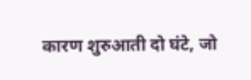कारण शुरुआती दो घंटे, जो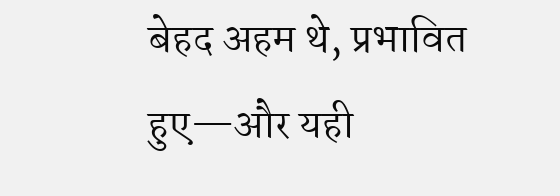बेहद अहम थे, प्रभावित हुए—और यही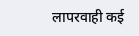लापरवाही कई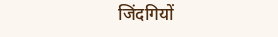जिंदगियों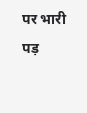पर भारी पड़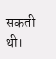सकती थी।